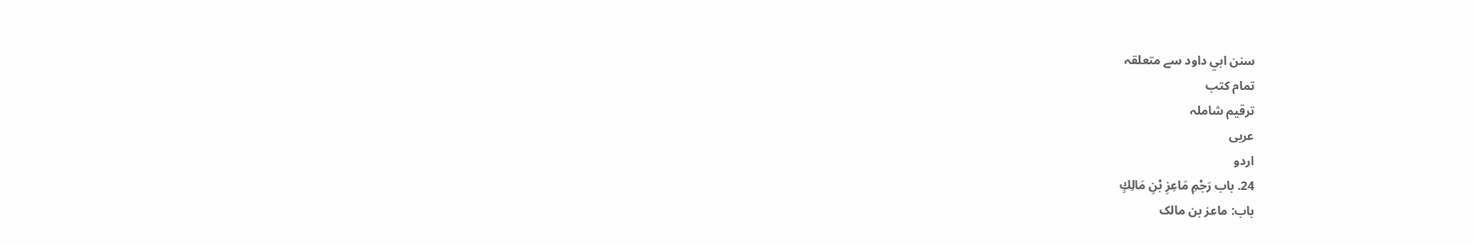سنن ابي داود سے متعلقہ
تمام کتب
ترقیم شاملہ
عربی
اردو
24. باب رَجْمِ مَاعِزِ بْنِ مَالِكٍ
باب: ماعز بن مالک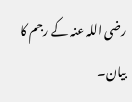رضی اللہ عنہ کے رجم کا بیان۔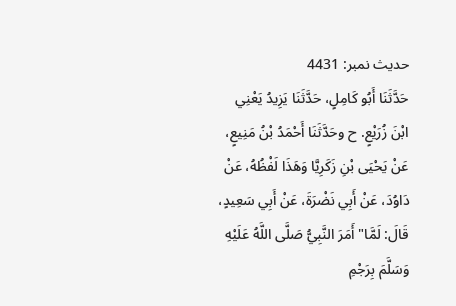حدیث نمبر: 4431
حَدَّثَنَا أَبُو كَامِلٍ، حَدَّثَنَا يَزِيدُ يَعْنِي ابْنَ زُرَيْعٍ. ح وحَدَّثَنَا أَحْمَدُ بْنُ مَنِيعٍ، عَنْ يَحْيَى بْنِ زَكَرِيَّا وَهَذَا لَفْظُهُ، عَنْ دَاوُدَ، عَنْ أَبِي نَضْرَةَ، عَنْ أَبِي سَعِيدٍ، قَالَ: لَمَّا" أَمَرَ النَّبِيُّ صَلَّى اللَّهُ عَلَيْهِ وَسَلَّمَ بِرَجْمِ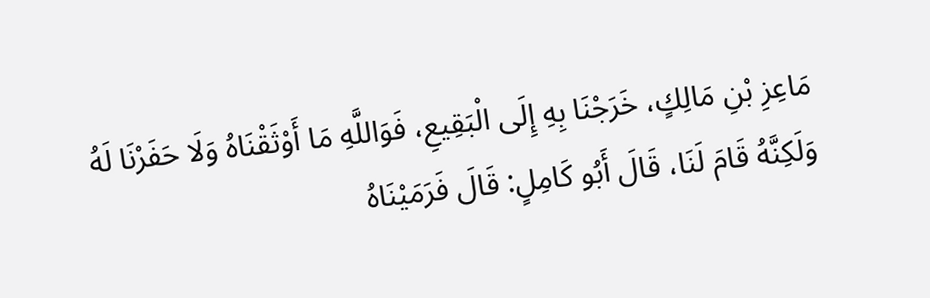مَاعِزِ بْنِ مَالِكٍ، خَرَجْنَا بِهِ إِلَى الْبَقِيعِ، فَوَاللَّهِ مَا أَوْثَقْنَاهُ وَلَا حَفَرْنَا لَهُ وَلَكِنَّهُ قَامَ لَنَا، قَالَ أَبُو كَامِلٍ: قَالَ فَرَمَيْنَاهُ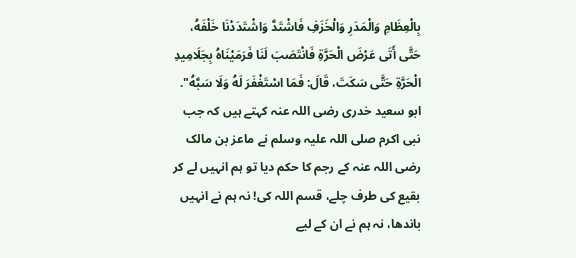بِالْعِظَامِ وَالْمَدَرِ وَالْخَزَفِ فَاشْتَدَّ وَاشْتَدَدْنَا خَلْفَهُ، حَتَّى أَتَى عَرْضَ الْحَرَّةِ فَانْتَصَبَ لَنَا فَرَمَيْنَاهُ بِجَلَامِيدِ الْحَرَّةِ حَتَّى سَكَتَ، قَالَ: فَمَا اسْتَغْفَرَ لَهُ وَلَا سَبَّهُ".
ابو سعید خدری رضی اللہ عنہ کہتے ہیں کہ جب نبی اکرم صلی اللہ علیہ وسلم نے ماعز بن مالک رضی اللہ عنہ کے رجم کا حکم دیا تو ہم انہیں لے کر بقیع کی طرف چلے، قسم اللہ کی! نہ ہم نے انہیں باندھا، نہ ہم نے ان کے لیے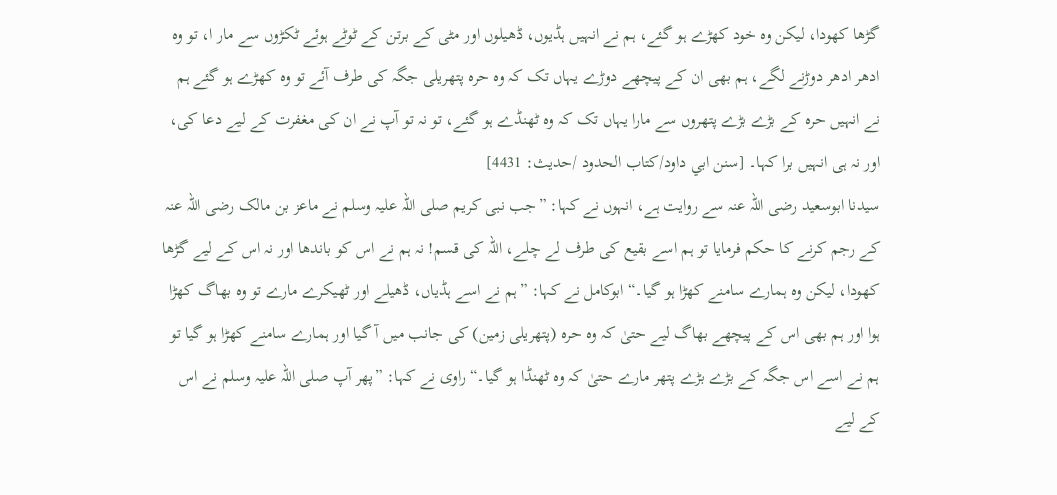گڑھا کھودا، لیکن وہ خود کھڑے ہو گئے، ہم نے انہیں ہڈیوں، ڈھیلوں اور مٹی کے برتن کے ٹوٹے ہوئے ٹکڑوں سے مار ا، تو وہ ادھر ادھر دوڑنے لگے، ہم بھی ان کے پیچھے دوڑے یہاں تک کہ وہ حرہ پتھریلی جگہ کی طرف آئے تو وہ کھڑے ہو گئے ہم نے انہیں حرہ کے بڑے بڑے پتھروں سے مارا یہاں تک کہ وہ ٹھنڈے ہو گئے، تو نہ تو آپ نے ان کی مغفرت کے لیے دعا کی، اور نہ ہی انہیں برا کہا۔ [سنن ابي داود/كتاب الحدود /حدیث: 4431]
سیدنا ابوسعید رضی اللہ عنہ سے روایت ہے، انہوں نے کہا: ”جب نبی کریم صلی اللہ علیہ وسلم نے ماعز بن مالک رضی اللہ عنہ کے رجم کرنے کا حکم فرمایا تو ہم اسے بقیع کی طرف لے چلے، اللہ کی قسم! نہ ہم نے اس کو باندھا اور نہ اس کے لیے گڑھا کھودا، لیکن وہ ہمارے سامنے کھڑا ہو گیا۔“ ابوکامل نے کہا: ”ہم نے اسے ہڈیاں، ڈھیلے اور ٹھیکرے مارے تو وہ بھاگ کھڑا ہوا اور ہم بھی اس کے پیچھے بھاگ لیے حتیٰ کہ وہ حرہ (پتھریلی زمین) کی جانب میں آ گیا اور ہمارے سامنے کھڑا ہو گیا تو ہم نے اسے اس جگہ کے بڑے بڑے پتھر مارے حتیٰ کہ وہ ٹھنڈا ہو گیا۔“ راوی نے کہا: ”پھر آپ صلی اللہ علیہ وسلم نے اس کے لیے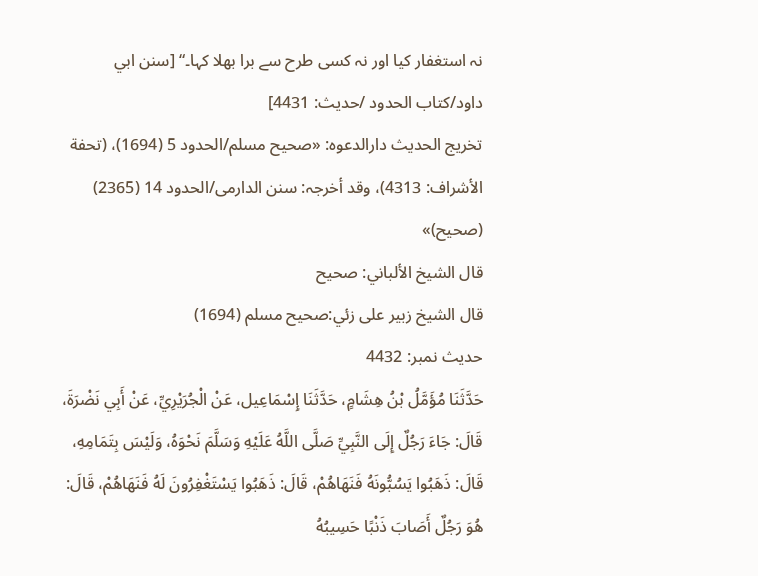نہ استغفار کیا اور نہ کسی طرح سے برا بھلا کہا۔“ [سنن ابي داود/كتاب الحدود /حدیث: 4431]
تخریج الحدیث دارالدعوہ: «صحیح مسلم/الحدود 5 (1694)، (تحفة الأشراف: 4313)، وقد أخرجہ: سنن الدارمی/الحدود 14 (2365) (صحیح)»
قال الشيخ الألباني: صحيح
قال الشيخ زبير على زئي:صحيح مسلم (1694)
حدیث نمبر: 4432
حَدَّثَنَا مُؤَمَّلُ بْنُ هِشَامٍ، حَدَّثَنَا إِسْمَاعِيل، عَنْ الْجُرَيْرِيِّ، عَنْ أَبِي نَضْرَةَ، قَالَ: جَاءَ رَجُلٌ إِلَى النَّبِيِّ صَلَّى اللَّهُ عَلَيْهِ وَسَلَّمَ نَحْوَهُ، وَلَيْسَ بِتَمَامِهِ، قَالَ: ذَهَبُوا يَسُبُّونَهُ فَنَهَاهُمْ، قَالَ: ذَهَبُوا يَسْتَغْفِرُونَ لَهُ فَنَهَاهُمْ، قَالَ: هُوَ رَجُلٌ أَصَابَ ذَنْبًا حَسِيبُهُ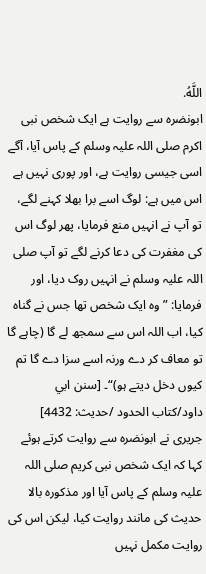اللَّهُ.
ابونضرہ سے روایت ہے ایک شخص نبی اکرم صلی اللہ علیہ وسلم کے پاس آیا، آگے اسی جیسی روایت ہے، اور پوری نہیں ہے اس میں ہے: لوگ اسے برا بھلا کہنے لگے، تو آپ نے انہیں منع فرمایا، پھر لوگ اس کی مغفرت کی دعا کرنے لگے تو آپ صلی اللہ علیہ وسلم نے انہیں روک دیا، اور فرمایا: ”وہ ایک شخص تھا جس نے گناہ کیا، اب اللہ اس سے سمجھ لے گا (چاہے گا تو معاف کر دے ورنہ اسے سزا دے گا تم کیوں دخل دیتے ہو)“۔ [سنن ابي داود/كتاب الحدود /حدیث: 4432]
جریری نے ابونضرہ سے روایت کرتے ہوئے کہا کہ ایک شخص نبی کریم صلی اللہ علیہ وسلم کے پاس آیا اور مذکورہ بالا حدیث کی مانند روایت کیا، لیکن اس کی روایت مکمل نہیں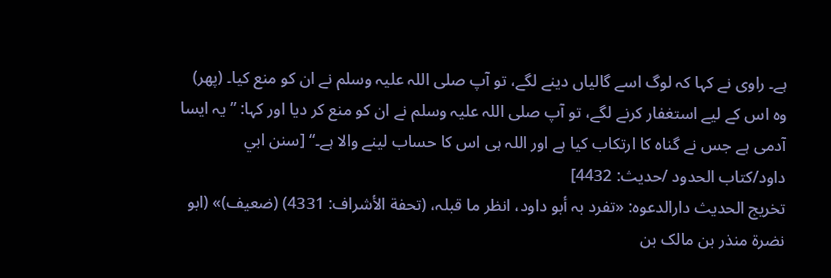ہے۔ راوی نے کہا کہ لوگ اسے گالیاں دینے لگے، تو آپ صلی اللہ علیہ وسلم نے ان کو منع کیا۔ (پھر) وہ اس کے لیے استغفار کرنے لگے، تو آپ صلی اللہ علیہ وسلم نے ان کو منع کر دیا اور کہا: ”یہ ایسا آدمی ہے جس نے گناہ کا ارتکاب کیا ہے اور اللہ ہی اس کا حساب لینے والا ہے۔“ [سنن ابي داود/كتاب الحدود /حدیث: 4432]
تخریج الحدیث دارالدعوہ: «تفرد بہ أبو داود، انظر ما قبلہ، (تحفة الأشراف: 4331) (ضعیف)» (ابو نضرة منذر بن مالک بن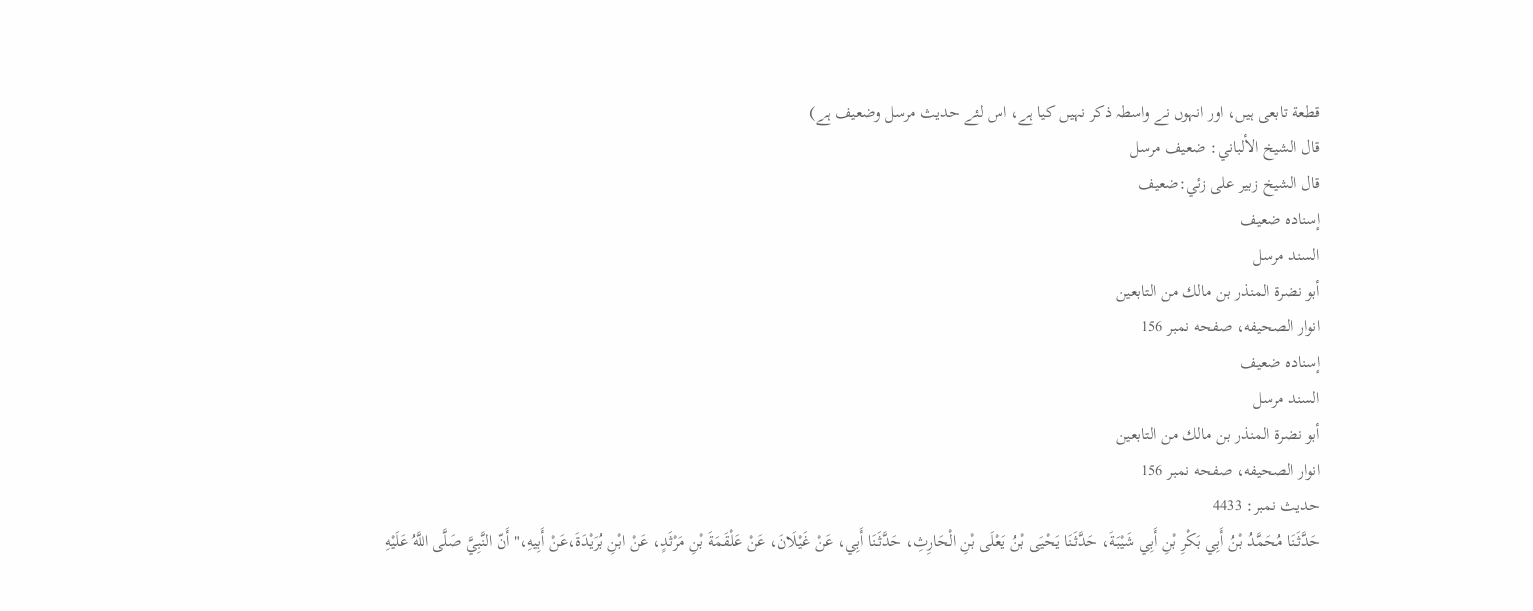قطعة تابعی ہیں، اور انہوں نے واسطہ ذکر نہیں کیا ہے، اس لئے حدیث مرسل وضعیف ہے)
قال الشيخ الألباني: ضعيف مرسل
قال الشيخ زبير على زئي:ضعيف
إسناده ضعيف
السند مرسل
أبو نضرة المنذر بن مالك من التابعين
انوار الصحيفه، صفحه نمبر 156
إسناده ضعيف
السند مرسل
أبو نضرة المنذر بن مالك من التابعين
انوار الصحيفه، صفحه نمبر 156
حدیث نمبر: 4433
حَدَّثَنَا مُحَمَّدُ بْنُ أَبِي بَكْرِ بْنِ أَبِي شَيْبَةَ، حَدَّثَنَا يَحْيَى بْنُ يَعْلَى بْنِ الْحَارِثِ، حَدَّثَنَا أَبِي، عَنْ غَيْلَانَ، عَنْ عَلْقَمَةَ بْنِ مَرْثَدٍ، عَنْ ابْنِ بُرَيْدَةَ،عَنْ أَبِيهِ،" أَنّ النَّبِيَّ صَلَّى اللَّهُ عَلَيْهِ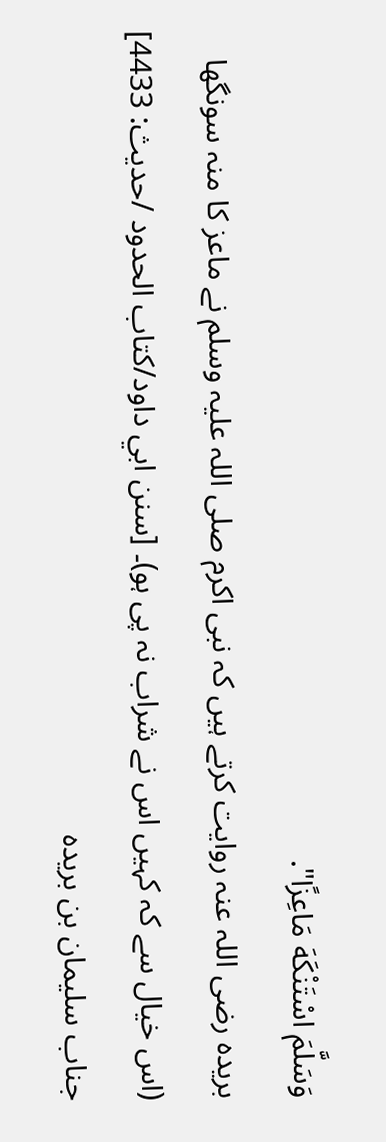وَسَلَّمَ اسْتَنْكَهَ مَاعِزًا".
بریدہ رضی اللہ عنہ روایت کرتے ہیں کہ نبی اکرم صلی اللہ علیہ وسلم نے ماعز کا منہ سونگھا (اس خیال سے کہ کہیں اس نے شراب نہ پی ہو)۔ [سنن ابي داود/كتاب الحدود /حدیث: 4433]
جناب سلیمان بن بریدہ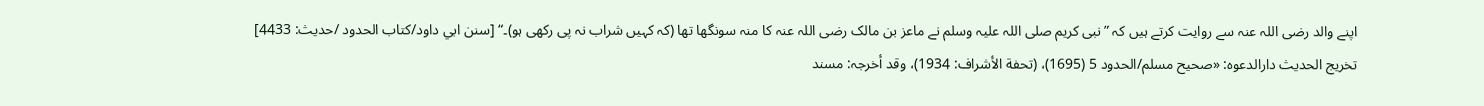اپنے والد رضی اللہ عنہ سے روایت کرتے ہیں کہ ”نبی کریم صلی اللہ علیہ وسلم نے ماعز بن مالک رضی اللہ عنہ کا منہ سونگھا تھا (کہ کہیں شراب نہ پی رکھی ہو)۔“ [سنن ابي داود/كتاب الحدود /حدیث: 4433]
تخریج الحدیث دارالدعوہ: «صحیح مسلم/الحدود 5 (1695)، (تحفة الأشراف: 1934)، وقد أخرجہ: مسند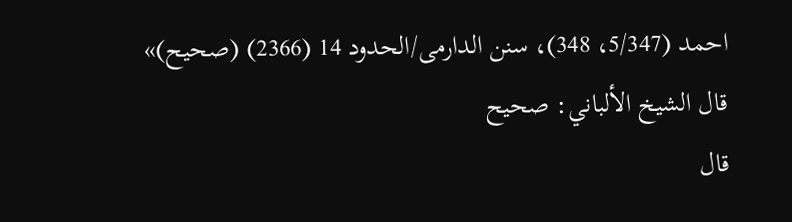احمد (5/347، 348)، سنن الدارمی/الحدود 14 (2366) (صحیح)»
قال الشيخ الألباني: صحيح
قال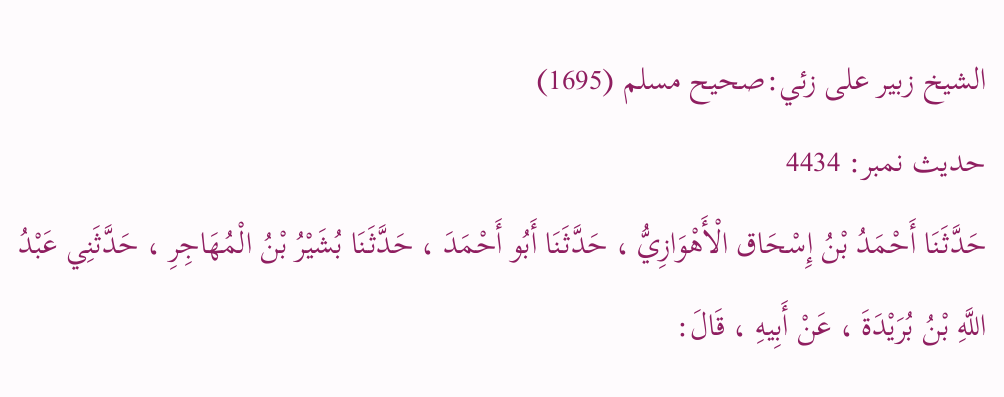الشيخ زبير على زئي:صحيح مسلم (1695)
حدیث نمبر: 4434
حَدَّثَنَا أَحْمَدُ بْنُ إِسْحَاق الْأَهْوَازِيُّ ، حَدَّثَنَا أَبُو أَحْمَدَ ، حَدَّثَنَا بُشَيْرُ بْنُ الْمُهَاجِرِ ، حَدَّثَنِي عَبْدُ اللَّهِ بْنُ بُرَيْدَةَ ، عَنْ أَبِيهِ ، قَالَ: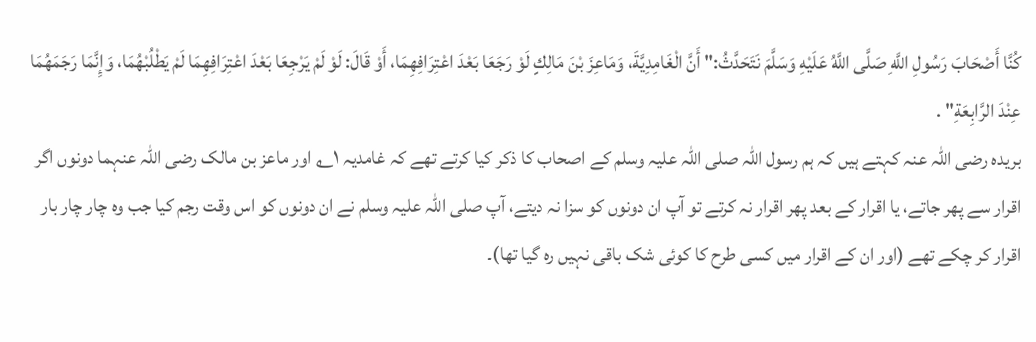كُنَّا أَصْحَابَ رَسُولِ اللَّهِ صَلَّى اللَّهُ عَلَيْهِ وَسَلَّمَ نَتَحَدَّثُ:" أَنَّ الْغَامِدِيَّةَ، وَمَاعِزَ بْنَ مَالِكٍ لَوْ رَجَعَا بَعْدَ اعْتِرَافِهِمَا، أَوْ قَالَ: لَوْ لَمْ يَرْجِعَا بَعْدَ اعْتِرَافِهِمَا لَمْ يَطْلُبْهُمَا، وَإِنَّمَا رَجَمَهُمَا عِنْدَ الرَّابِعَةِ" .
بریدہ رضی اللہ عنہ کہتے ہیں کہ ہم رسول اللہ صلی اللہ علیہ وسلم کے اصحاب کا ذکر کیا کرتے تھے کہ غامدیہ ۱؎ اور ماعز بن مالک رضی اللہ عنہما دونوں اگر اقرار سے پھر جاتے، یا اقرار کے بعد پھر اقرار نہ کرتے تو آپ ان دونوں کو سزا نہ دیتے، آپ صلی اللہ علیہ وسلم نے ان دونوں کو اس وقت رجم کیا جب وہ چار چار بار اقرار کر چکے تھے (اور ان کے اقرار میں کسی طرح کا کوئی شک باقی نہیں رہ گیا تھا)۔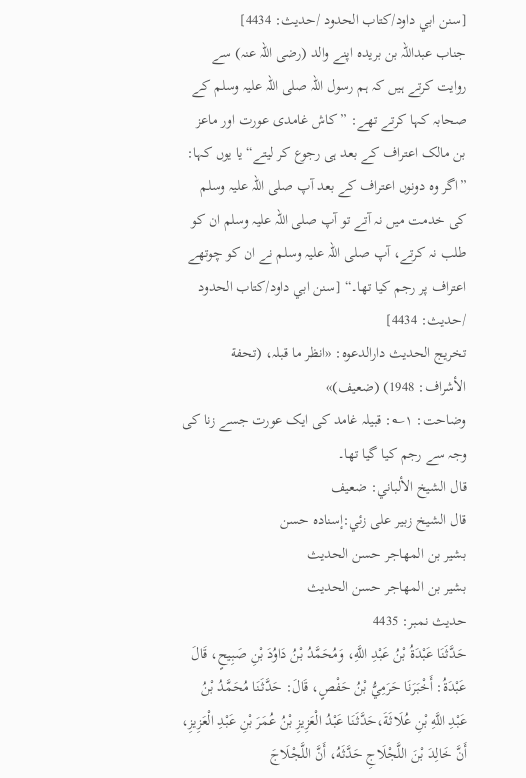[سنن ابي داود/كتاب الحدود /حدیث: 4434]
جناب عبداللہ بن بریدہ اپنے والد (رضی اللہ عنہ) سے روایت کرتے ہیں کہ ہم رسول اللہ صلی اللہ علیہ وسلم کے صحابہ کہا کرتے تھے: ”کاش غامدی عورت اور ماعز بن مالک اعتراف کے بعد ہی رجوع کر لیتے“ یا یوں کہا: ”اگر وہ دونوں اعتراف کے بعد آپ صلی اللہ علیہ وسلم کی خدمت میں نہ آتے تو آپ صلی اللہ علیہ وسلم ان کو طلب نہ کرتے، آپ صلی اللہ علیہ وسلم نے ان کو چوتھے اعتراف پر رجم کیا تھا۔“ [سنن ابي داود/كتاب الحدود /حدیث: 4434]
تخریج الحدیث دارالدعوہ: «انظر ما قبلہ، (تحفة الأشراف: 1948) (ضعیف)»
وضاحت: ۱؎: قبیلہ غامد کی ایک عورت جسے زنا کی وجہ سے رجم کیا گیا تھا۔
قال الشيخ الألباني: ضعيف
قال الشيخ زبير على زئي:إسناده حسن
بشير بن المھاجر حسن الحديث
بشير بن المھاجر حسن الحديث
حدیث نمبر: 4435
حَدَّثَنَا عَبْدَةُ بْنُ عَبْدِ اللَّهِ، وَمُحَمَّدُ بْنُ دَاوُدَ بْنِ صَبِيحٍ، قَالَ عَبْدَةُ: أَخْبَرَنَا حَرَمِيُّ بْنُ حَفْصٍ، قَالَ: حَدَّثَنَا مُحَمَّدُ بْنُ عَبْدِ اللَّهِ بْنِ عُلَاثَةَ،حَدَّثَنَا عَبْدُ الْعَزِيزِ بْنُ عُمَرَ بْنِ عَبْدِ الْعَزِيزِ، أَنَّ خَالِدَ بْنَ اللَّجْلَاجِ حَدَّثَهُ، أَنَّ اللَّجْلَاجَ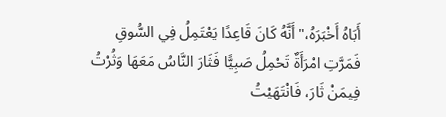أَبَاهُ أَخْبَرَهُ،" أَنَّهُ كَانَ قَاعِدًا يَعْتَمِلُ فِي السُّوقِ فَمَرَّتِ امْرَأَةٌ تَحْمِلُ صَبِيًّا فَثَارَ النَّاسُ مَعَهَا وَثُرْتُ فِيمَنْ ثَارَ، فَانْتَهَيْتُ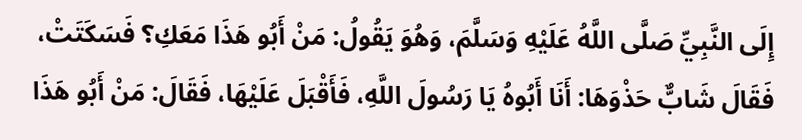إِلَى النَّبِيِّ صَلَّى اللَّهُ عَلَيْهِ وَسَلَّمَ، وَهُوَ يَقُولُ: مَنْ أَبُو هَذَا مَعَكِ؟ فَسَكَتَتْ، فَقَالَ شَابٌّ حَذْوَهَا: أَنَا أَبُوهُ يَا رَسُولَ اللَّهِ، فَأَقْبَلَ عَلَيْهَا، فَقَالَ: مَنْ أَبُو هَذَا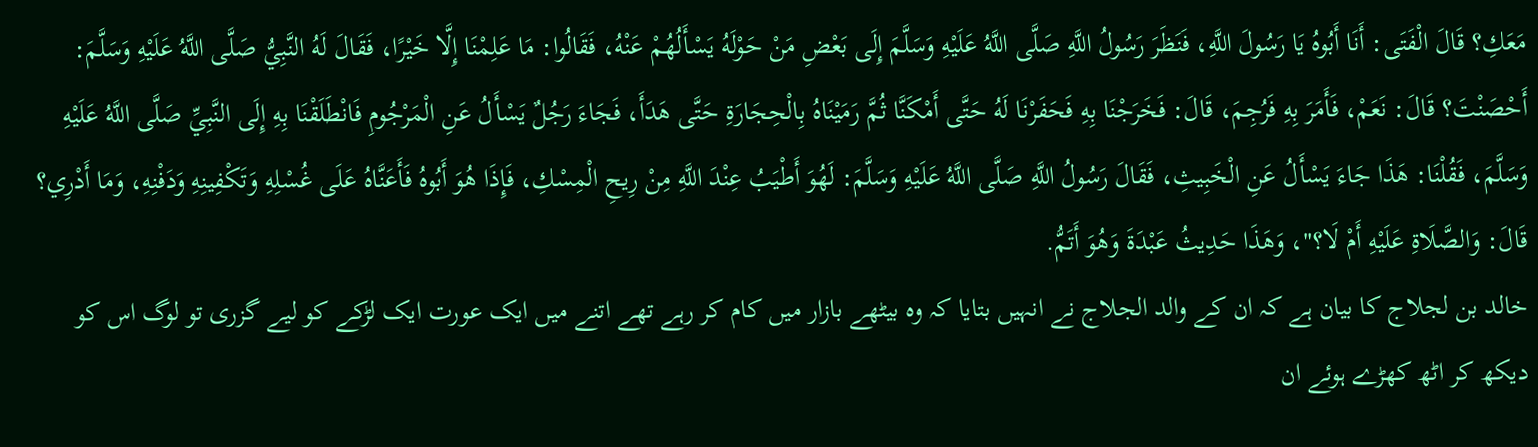مَعَكِ؟ قَالَ الْفَتَى: أَنَا أَبُوهُ يَا رَسُولَ اللَّهِ، فَنَظَرَ رَسُولُ اللَّهِ صَلَّى اللَّهُ عَلَيْهِ وَسَلَّمَ إِلَى بَعْضِ مَنْ حَوْلَهُ يَسْأَلُهُمْ عَنْهُ، فَقَالُوا: مَا عَلِمْنَا إِلَّا خَيْرًا، فَقَالَ لَهُ النَّبِيُّ صَلَّى اللَّهُ عَلَيْهِ وَسَلَّمَ: أَحْصَنْتَ؟ قَالَ: نَعَمْ، فَأَمَرَ بِهِ فَرُجِمَ، قَالَ: فَخَرَجْنَا بِهِ فَحَفَرْنَا لَهُ حَتَّى أَمْكَنَّا ثُمَّ رَمَيْنَاهُ بِالْحِجَارَةِ حَتَّى هَدَأَ، فَجَاءَ رَجُلٌ يَسْأَلُ عَنِ الْمَرْجُومِ فَانْطَلَقْنَا بِهِ إِلَى النَّبِيِّ صَلَّى اللَّهُ عَلَيْهِ وَسَلَّمَ، فَقُلْنَا: هَذَا جَاءَ يَسْأَلُ عَنِ الْخَبِيثِ، فَقَالَ رَسُولُ اللَّهِ صَلَّى اللَّهُ عَلَيْهِ وَسَلَّمَ: لَهُوَ أَطْيَبُ عِنْدَ اللَّهِ مِنْ رِيحِ الْمِسْكِ، فَإِذَا هُوَ أَبُوهُ فَأَعَنَّاهُ عَلَى غُسْلِهِ وَتَكْفِينِهِ وَدَفْنِهِ، وَمَا أَدْرِي؟ قَالَ: وَالصَّلَاةِ عَلَيْهِ أَمْ لَا؟"، وَهَذَا حَدِيثُ عَبْدَةَ وَهُوَ أَتَمُّ.
خالد بن لجلاج کا بیان ہے کہ ان کے والد الجلاج نے انہیں بتایا کہ وہ بیٹھے بازار میں کام کر رہے تھے اتنے میں ایک عورت ایک لڑکے کو لیے گزری تو لوگ اس کو دیکھ کر اٹھ کھڑے ہوئے ان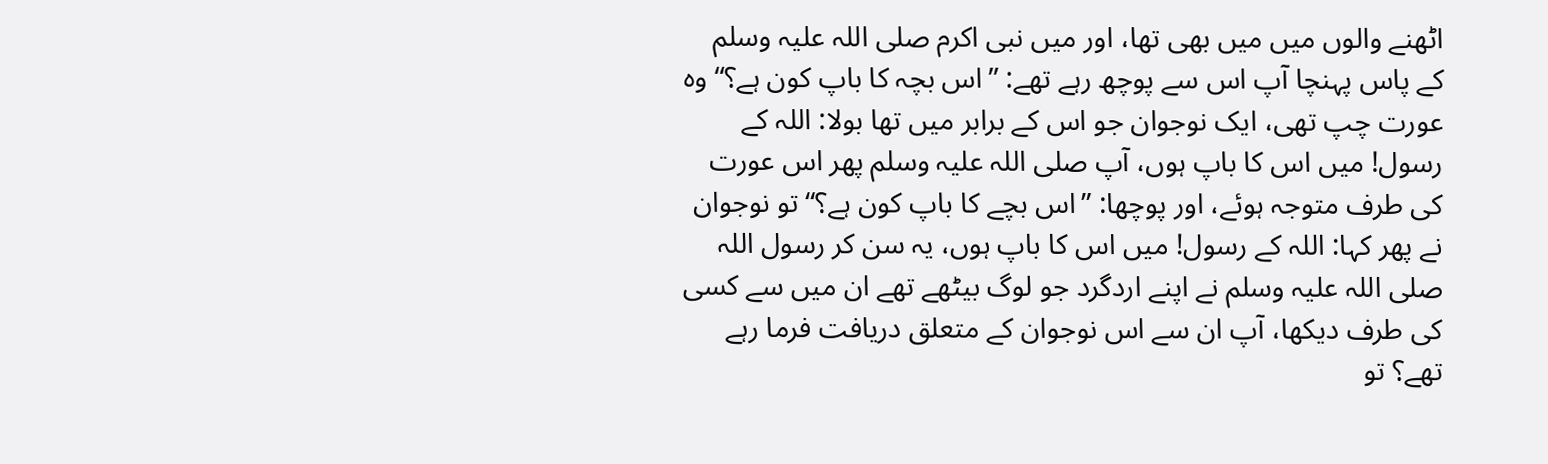اٹھنے والوں میں میں بھی تھا، اور میں نبی اکرم صلی اللہ علیہ وسلم کے پاس پہنچا آپ اس سے پوچھ رہے تھے: ”اس بچہ کا باپ کون ہے؟“ وہ عورت چپ تھی، ایک نوجوان جو اس کے برابر میں تھا بولا: اللہ کے رسول! میں اس کا باپ ہوں، آپ صلی اللہ علیہ وسلم پھر اس عورت کی طرف متوجہ ہوئے، اور پوچھا: ”اس بچے کا باپ کون ہے؟“ تو نوجوان نے پھر کہا: اللہ کے رسول! میں اس کا باپ ہوں، یہ سن کر رسول اللہ صلی اللہ علیہ وسلم نے اپنے اردگرد جو لوگ بیٹھے تھے ان میں سے کسی کی طرف دیکھا، آپ ان سے اس نوجوان کے متعلق دریافت فرما رہے تھے؟ تو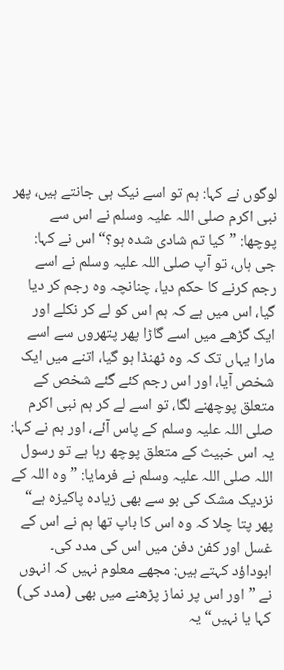لوگوں نے کہا: ہم تو اسے نیک ہی جانتے ہیں، پھر نبی اکرم صلی اللہ علیہ وسلم نے اس سے پوچھا: ”کیا تم شادی شدہ ہو؟“ اس نے کہا: جی ہاں، تو آپ صلی اللہ علیہ وسلم نے اسے رجم کرنے کا حکم دیا، چنانچہ وہ رجم کر دیا گیا، اس میں ہے کہ ہم اس کو لے کر نکلے اور ایک گڑھے میں اسے گاڑا پھر پتھروں سے اسے مارا یہاں تک کہ وہ ٹھنڈا ہو گیا، اتنے میں ایک شخص آیا، اور اس رجم کئے گئے شخص کے متعلق پوچھنے لگا، تو اسے لے کر ہم نبی اکرم صلی اللہ علیہ وسلم کے پاس آئے، اور ہم نے کہا: یہ اس خبیث کے متعلق پوچھ رہا ہے تو رسول اللہ صلی اللہ علیہ وسلم نے فرمایا: ”وہ اللہ کے نزدیک مشک کی بو سے بھی زیادہ پاکیزہ ہے“ پھر پتا چلا کہ وہ اس کا باپ تھا ہم نے اس کے غسل اور کفن دفن میں اس کی مدد کی۔ ابوداؤد کہتے ہیں: مجھے معلوم نہیں کہ انہوں نے ”اور اس پر نماز پڑھنے میں بھی (مدد کی) کہا یا نہیں“ یہ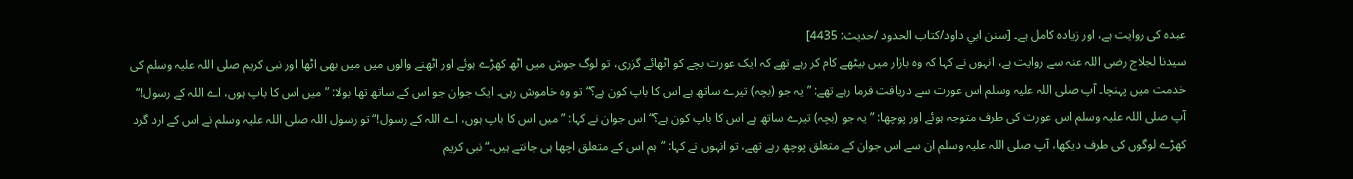عبدہ کی روایت ہے، اور زیادہ کامل ہے۔ [سنن ابي داود/كتاب الحدود /حدیث: 4435]
سیدنا لجلاج رضی اللہ عنہ سے روایت ہے، انہوں نے کہا کہ وہ بازار میں بیٹھے کام کر رہے تھے کہ ایک عورت بچے کو اٹھائے گزری، تو لوگ جوش میں اٹھ کھڑے ہوئے اور اٹھنے والوں میں میں بھی اٹھا اور نبی کریم صلی اللہ علیہ وسلم کی خدمت میں پہنچا۔ آپ صلی اللہ علیہ وسلم اس عورت سے دریافت فرما رہے تھے: ”یہ جو (بچہ) تیرے ساتھ ہے اس کا باپ کون ہے؟“ تو وہ خاموش رہی۔ ایک جوان جو اس کے ساتھ تھا بولا: ”میں اس کا باپ ہوں، اے اللہ کے رسول!“ آپ صلی اللہ علیہ وسلم اس عورت کی طرف متوجہ ہوئے اور پوچھا: ”یہ جو (بچہ) تیرے ساتھ ہے اس کا باپ کون ہے؟“ اس جوان نے کہا: ”میں اس کا باپ ہوں، اے اللہ کے رسول!“ تو رسول اللہ صلی اللہ علیہ وسلم نے اس کے ارد گرد کھڑے لوگوں کی طرف دیکھا، آپ صلی اللہ علیہ وسلم ان سے اس جوان کے متعلق پوچھ رہے تھے، تو انہوں نے کہا: ”ہم اس کے متعلق اچھا ہی جانتے ہیں۔“ نبی کریم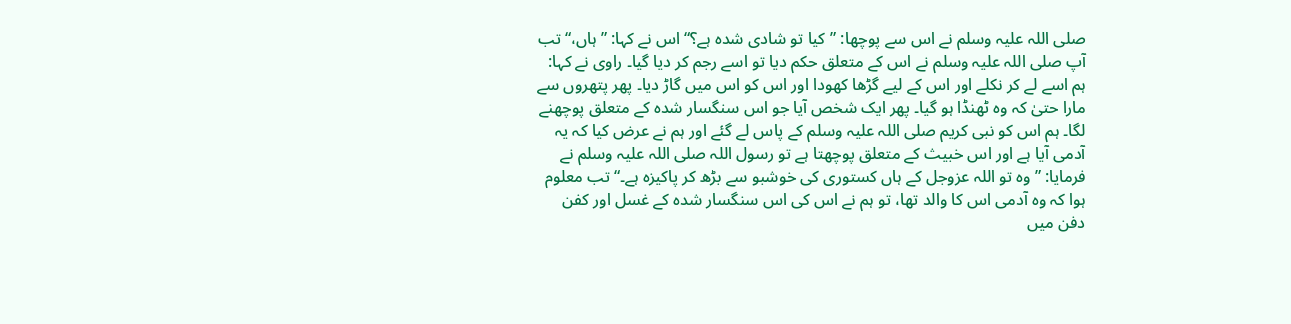صلی اللہ علیہ وسلم نے اس سے پوچھا: ”کیا تو شادی شدہ ہے؟“ اس نے کہا: ”ہاں،“ تب آپ صلی اللہ علیہ وسلم نے اس کے متعلق حکم دیا تو اسے رجم کر دیا گیا۔ راوی نے کہا: ہم اسے لے کر نکلے اور اس کے لیے گڑھا کھودا اور اس کو اس میں گاڑ دیا۔ پھر پتھروں سے مارا حتیٰ کہ وہ ٹھنڈا ہو گیا۔ پھر ایک شخص آیا جو اس سنگسار شدہ کے متعلق پوچھنے لگا۔ ہم اس کو نبی کریم صلی اللہ علیہ وسلم کے پاس لے گئے اور ہم نے عرض کیا کہ یہ آدمی آیا ہے اور اس خبیث کے متعلق پوچھتا ہے تو رسول اللہ صلی اللہ علیہ وسلم نے فرمایا: ”وہ تو اللہ عزوجل کے ہاں کستوری کی خوشبو سے بڑھ کر پاکیزہ ہے۔“ تب معلوم ہوا کہ وہ آدمی اس کا والد تھا، تو ہم نے اس کی اس سنگسار شدہ کے غسل اور کفن دفن میں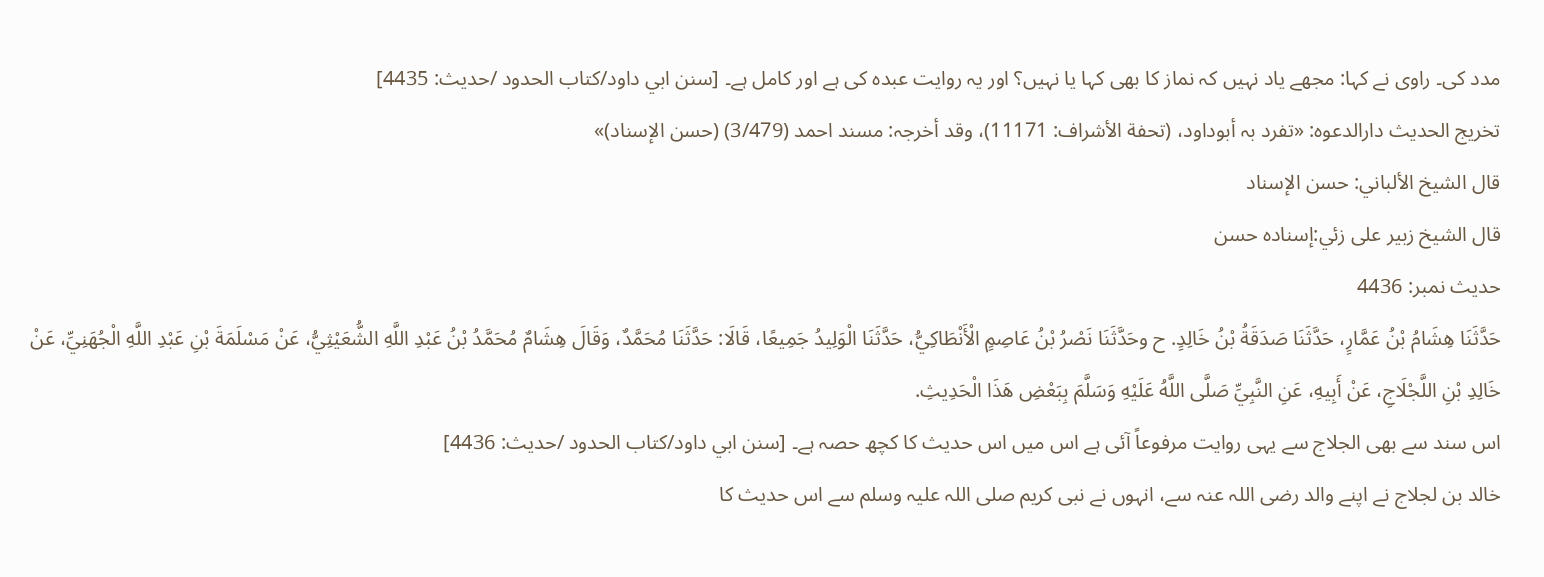مدد کی۔ راوی نے کہا: مجھے یاد نہیں کہ نماز کا بھی کہا یا نہیں؟ اور یہ روایت عبدہ کی ہے اور کامل ہے۔ [سنن ابي داود/كتاب الحدود /حدیث: 4435]
تخریج الحدیث دارالدعوہ: «تفرد بہ أبوداود، (تحفة الأشراف: 11171)، وقد أخرجہ: مسند احمد (3/479) (حسن الإسناد)»
قال الشيخ الألباني: حسن الإسناد
قال الشيخ زبير على زئي:إسناده حسن
حدیث نمبر: 4436
حَدَّثَنَا هِشَامُ بْنُ عَمَّارٍ، حَدَّثَنَا صَدَقَةُ بْنُ خَالِدٍ. ح وحَدَّثَنَا نَصْرُ بْنُ عَاصِمٍ الْأَنْطَاكِيُّ، حَدَّثَنَا الْوَلِيدُ جَمِيعًا، قَالَا: حَدَّثَنَا مُحَمَّدٌ، وَقَالَ هِشَامٌ مُحَمَّدُ بْنُ عَبْدِ اللَّهِ الشُّعَيْثِيُّ، عَنْ مَسْلَمَةَ بْنِ عَبْدِ اللَّهِ الْجُهَنِيِّ، عَنْ خَالِدِ بْنِ اللَّجْلَاجِ، عَنْ أَبِيهِ، عَنِ النَّبِيِّ صَلَّى اللَّهُ عَلَيْهِ وَسَلَّمَ بِبَعْضِ هَذَا الْحَدِيثِ.
اس سند سے بھی الجلاج سے یہی روایت مرفوعاً آئی ہے اس میں اس حدیث کا کچھ حصہ ہے۔ [سنن ابي داود/كتاب الحدود /حدیث: 4436]
خالد بن لجلاج نے اپنے والد رضی اللہ عنہ سے، انہوں نے نبی کریم صلی اللہ علیہ وسلم سے اس حدیث کا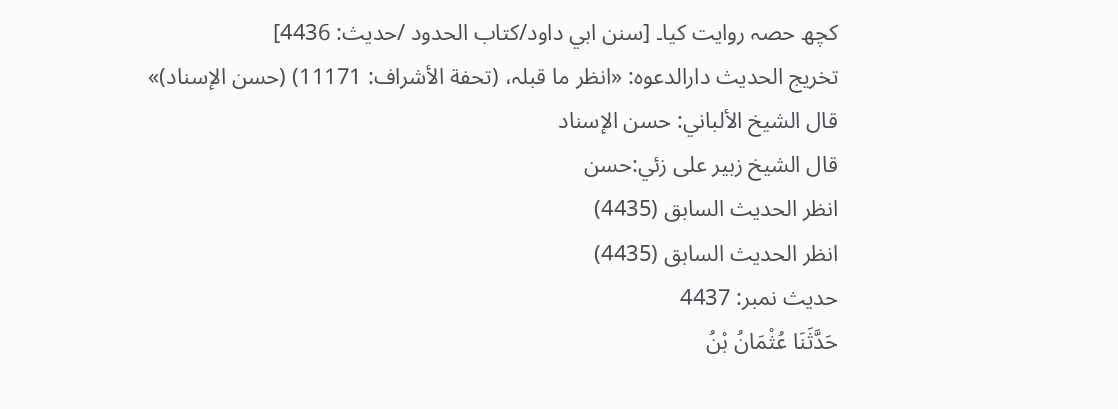کچھ حصہ روایت کیا۔ [سنن ابي داود/كتاب الحدود /حدیث: 4436]
تخریج الحدیث دارالدعوہ: «انظر ما قبلہ، (تحفة الأشراف: 11171) (حسن الإسناد)»
قال الشيخ الألباني: حسن الإسناد
قال الشيخ زبير على زئي:حسن
انظر الحديث السابق (4435)
انظر الحديث السابق (4435)
حدیث نمبر: 4437
حَدَّثَنَا عُثْمَانُ بْنُ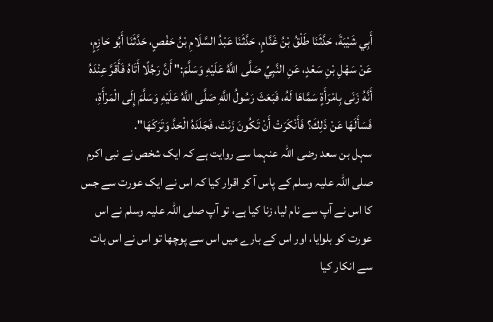أَبِي شَيْبَةَ، حَدَّثَنَا طَلْقُ بْنُ غَنَّامٍ، حَدَّثَنَا عَبْدُ السَّلَامِ بْنُ حَفْصٍ، حَدَّثَنَا أَبُو حَازِمٍ، عَنْ سَهْلِ بْنِ سَعْدٍ، عَنِ النَّبِيِّ صَلَّى اللَّهُ عَلَيْهِ وَسَلَّمَ:" أَنَّ رَجُلًا أَتَاهُ فَأَقَرَّ عِنْدَهُ أَنَّهُ زَنَى بِامْرَأَةٍ سَمَّاهَا لَهُ، فَبَعَثَ رَسُولُ اللَّهِ صَلَّى اللَّهُ عَلَيْهِ وَسَلَّمَ إِلَى الْمَرْأَةِ، فَسَأَلَهَا عَنْ ذَلِكَ؟ فَأَنْكَرَتْ أَنْ تَكُونَ زَنَتْ، فَجَلَدَهُ الْحَدَّ وَتَرَكَهَا".
سہل بن سعد رضی اللہ عنہما سے روایت ہے کہ ایک شخص نے نبی اکرم صلی اللہ علیہ وسلم کے پاس آ کر اقرار کیا کہ اس نے ایک عورت سے جس کا اس نے آپ سے نام لیا، زنا کیا ہے، تو آپ صلی اللہ علیہ وسلم نے اس عورت کو بلوایا، اور اس کے بارے میں اس سے پوچھا تو اس نے اس بات سے انکار کیا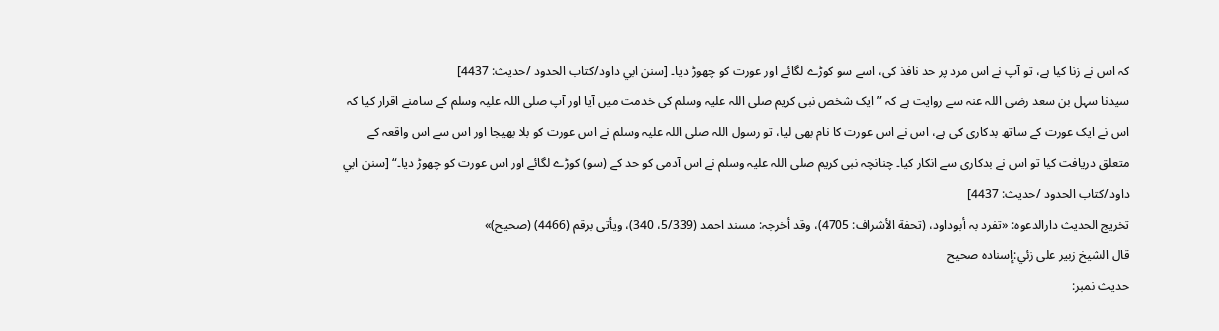کہ اس نے زنا کیا ہے، تو آپ نے اس مرد پر حد نافذ کی، اسے سو کوڑے لگائے اور عورت کو چھوڑ دیا۔ [سنن ابي داود/كتاب الحدود /حدیث: 4437]
سیدنا سہل بن سعد رضی اللہ عنہ سے روایت ہے کہ ”ایک شخص نبی کریم صلی اللہ علیہ وسلم کی خدمت میں آیا اور آپ صلی اللہ علیہ وسلم کے سامنے اقرار کیا کہ اس نے ایک عورت کے ساتھ بدکاری کی ہے، اس نے اس عورت کا نام بھی لیا، تو رسول اللہ صلی اللہ علیہ وسلم نے اس عورت کو بلا بھیجا اور اس سے اس واقعہ کے متعلق دریافت کیا تو اس نے بدکاری سے انکار کیا۔ چنانچہ نبی کریم صلی اللہ علیہ وسلم نے اس آدمی کو حد کے (سو) کوڑے لگائے اور اس عورت کو چھوڑ دیا۔“ [سنن ابي داود/كتاب الحدود /حدیث: 4437]
تخریج الحدیث دارالدعوہ: «تفرد بہ أبوداود، (تحفة الأشراف: 4705)، وقد أخرجہ: مسند احمد (5/339، 340)، ویأتی برقم (4466) (صحیح)»
قال الشيخ زبير على زئي:إسناده صحيح
حدیث نمبر: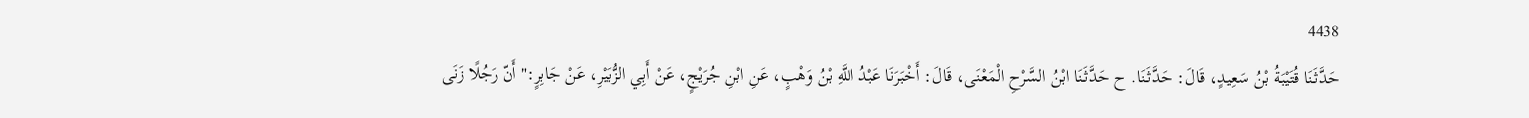4438
حَدَّثَنَا قُتَيْبَةُ بْنُ سَعِيدٍ، قَالَ: حَدَّثَنَا. ح حَدَّثَنَا ابْنُ السَّرْحِ الْمَعْنَى، قَالَ: أَخْبَرَنَا عَبْدُ اللَّهِ بْنُ وَهْبٍ، عَنِ ابْنِ جُرَيْجٍ، عَنْ أَبِي الزُّبَيْرِ، عَنْ جَابِرٍ:" أَنّ رَجُلًا زَنَى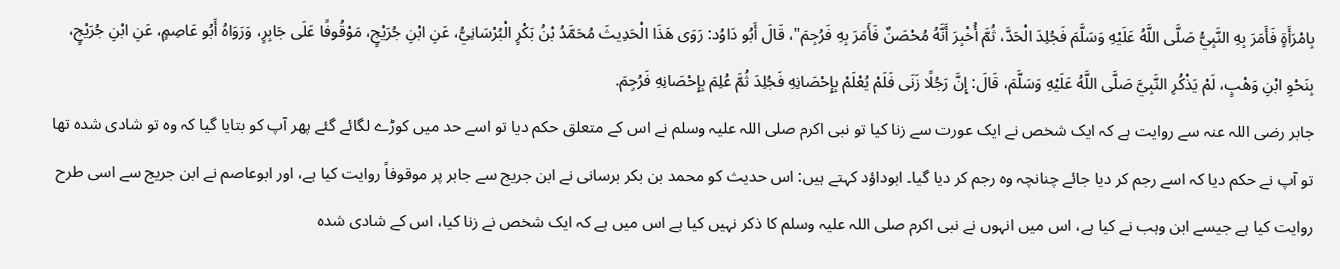بِامْرَأَةٍ فَأَمَرَ بِهِ النَّبِيُّ صَلَّى اللَّهُ عَلَيْهِ وَسَلَّمَ فَجُلِدَ الْحَدَّ، ثُمَّ أُخْبِرَ أَنَّهُ مُحْصَنٌ فَأَمَرَ بِهِ فَرُجِمَ"، قَالَ أَبُو دَاوُد: رَوَى هَذَا الْحَدِيثَ مُحَمَّدُ بْنُ بَكْرٍ الْبُرْسَانِيُّ، عَنِ ابْنِ جُرَيْجٍ، مَوْقُوفًا عَلَى جَابِرٍ، وَرَوَاهُ أَبُو عَاصِمٍ، عَنِ ابْنِ جُرَيْجٍ، بِنَحْوِ ابْنِ وَهْبٍ، لَمْ يَذْكُرِ النَّبِيَّ صَلَّى اللَّهُ عَلَيْهِ وَسَلَّمَ، قَالَ: إِنَّ رَجُلًا زَنَى فَلَمْ يُعْلَمْ بِإِحْصَانِهِ فَجُلِدَ ثُمَّ عُلِمَ بِإِحْصَانِهِ فَرُجِمَ.
جابر رضی اللہ عنہ سے روایت ہے کہ ایک شخص نے ایک عورت سے زنا کیا تو نبی اکرم صلی اللہ علیہ وسلم نے اس کے متعلق حکم دیا تو اسے حد میں کوڑے لگائے گئے پھر آپ کو بتایا گیا کہ وہ تو شادی شدہ تھا تو آپ نے حکم دیا کہ اسے رجم کر دیا جائے چنانچہ وہ رجم کر دیا گیا۔ ابوداؤد کہتے ہیں: اس حدیث کو محمد بن بکر برسانی نے ابن جریج سے جابر پر موقوفاً روایت کیا ہے، اور ابوعاصم نے ابن جریج سے اسی طرح روایت کیا ہے جیسے ابن وہب نے کیا ہے، اس میں انہوں نے نبی اکرم صلی اللہ علیہ وسلم کا ذکر نہیں کیا ہے اس میں ہے کہ ایک شخص نے زنا کیا، اس کے شادی شدہ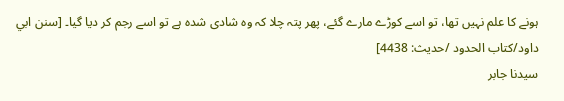ہونے کا علم نہیں تھا، تو اسے کوڑے مارے گئے، پھر پتہ چلا کہ وہ شادی شدہ ہے تو اسے رجم کر دیا گیا۔ [سنن ابي داود/كتاب الحدود /حدیث: 4438]
سیدنا جابر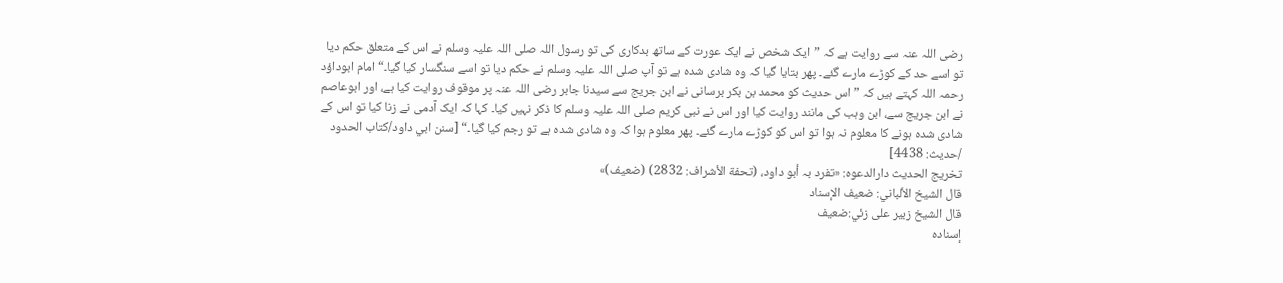رضی اللہ عنہ سے روایت ہے کہ ”ایک شخص نے ایک عورت کے ساتھ بدکاری کی تو رسول اللہ صلی اللہ علیہ وسلم نے اس کے متعلق حکم دیا تو اسے حد کے کوڑے مارے گئے۔ پھر بتایا گیا کہ وہ شادی شدہ ہے تو آپ صلی اللہ علیہ وسلم نے حکم دیا تو اسے سنگسار کیا گیا۔“ امام ابوداؤد رحمہ اللہ کہتے ہیں کہ ”اس حدیث کو محمد بن بکر برسانی نے ابن جریج سے سیدنا جابر رضی اللہ عنہ پر موقوف روایت کیا ہے، اور ابوعاصم نے ابن جریج سے، ابن وہب کی مانند روایت کیا اور اس نے نبی کریم صلی اللہ علیہ وسلم کا ذکر نہیں کیا۔ کہا کہ ایک آدمی نے زنا کیا تو اس کے شادی شدہ ہونے کا معلوم نہ ہوا تو اس کو کوڑے مارے گئے۔ پھر معلوم ہوا کہ وہ شادی شدہ ہے تو رجم کیا گیا۔“ [سنن ابي داود/كتاب الحدود /حدیث: 4438]
تخریج الحدیث دارالدعوہ: «تفرد بہ أبو داود، (تحفة الأشراف: 2832) (ضعیف)»
قال الشيخ الألباني: ضعيف الإسناد
قال الشيخ زبير على زئي:ضعيف
إسناده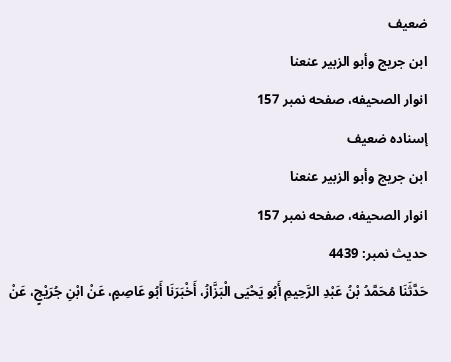ضعيف
ابن جريج وأبو الزبير عنعنا
انوار الصحيفه، صفحه نمبر 157
إسناده ضعيف
ابن جريج وأبو الزبير عنعنا
انوار الصحيفه، صفحه نمبر 157
حدیث نمبر: 4439
حَدَّثَنَا مُحَمَّدُ بْنُ عَبْدِ الرَّحِيمِ أَبُو يَحْيَى الْبَزَّازُ، أَخْبَرَنَا أَبُو عَاصِمٍ، عَنْ ابْنِ جُرَيْجٍ، عَنْ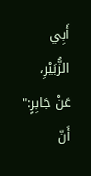أَبِي الزُّبَيْرِ، عَنْ جَابِرٍ:" أَنّ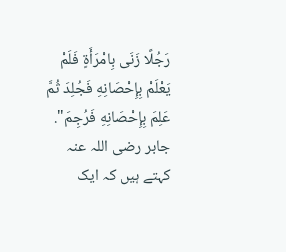رَجُلًا زَنَى بِامْرَأَةٍ فَلَمْ يَعْلَمْ بِإِحْصَانِهِ فَجُلِدَ ثُمَّ عَلِمَ بِإِحْصَانِهِ فَرُجِمَ".
جابر رضی اللہ عنہ کہتے ہیں کہ ایک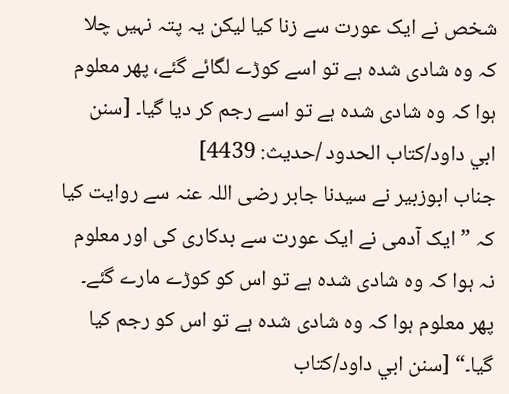شخص نے ایک عورت سے زنا کیا لیکن یہ پتہ نہیں چلا کہ وہ شادی شدہ ہے تو اسے کوڑے لگائے گئے، پھر معلوم ہوا کہ وہ شادی شدہ ہے تو اسے رجم کر دیا گیا۔ [سنن ابي داود/كتاب الحدود /حدیث: 4439]
جناب ابوزبیر نے سیدنا جابر رضی اللہ عنہ سے روایت کیا کہ ”ایک آدمی نے ایک عورت سے بدکاری کی اور معلوم نہ ہوا کہ وہ شادی شدہ ہے تو اس کو کوڑے مارے گئے۔ پھر معلوم ہوا کہ وہ شادی شدہ ہے تو اس کو رجم کیا گیا۔“ [سنن ابي داود/كتاب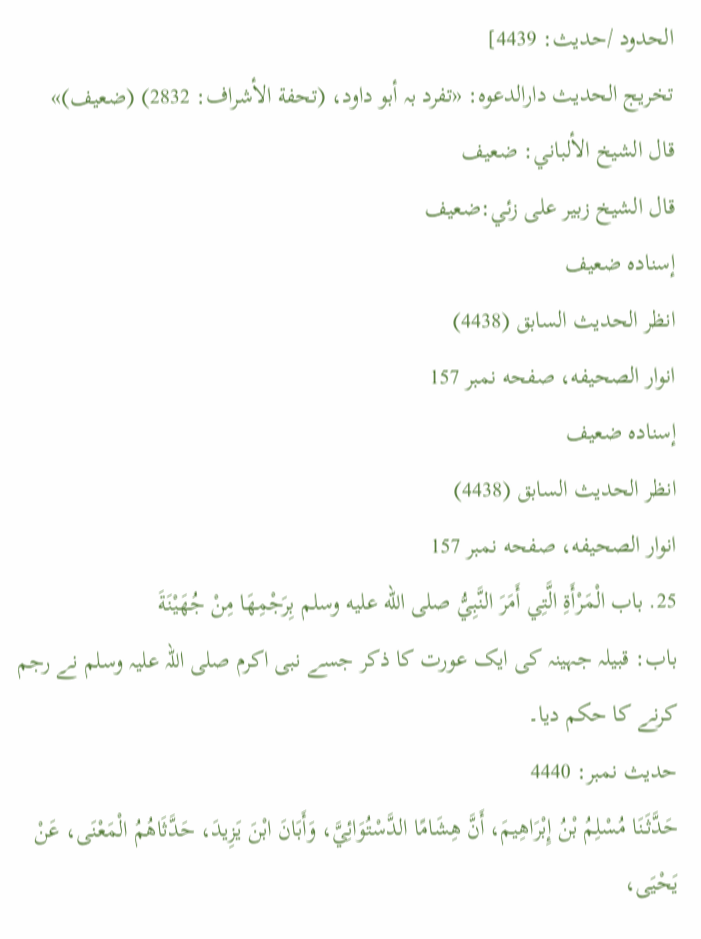الحدود /حدیث: 4439]
تخریج الحدیث دارالدعوہ: «تفرد بہ أبو داود، (تحفة الأشراف: 2832) (ضعیف)»
قال الشيخ الألباني: ضعيف
قال الشيخ زبير على زئي:ضعيف
إسناده ضعيف
انظر الحديث السابق (4438)
انوار الصحيفه، صفحه نمبر 157
إسناده ضعيف
انظر الحديث السابق (4438)
انوار الصحيفه، صفحه نمبر 157
25. باب الْمَرْأَةِ الَّتِي أَمَرَ النَّبِيُّ صلى الله عليه وسلم بِرَجْمِهَا مِنْ جُهَيْنَةَ
باب: قبیلہ جہینہ کی ایک عورت کا ذکر جسے نبی اکرم صلی اللہ علیہ وسلم نے رجم کرنے کا حکم دیا۔
حدیث نمبر: 4440
حَدَّثَنَا مُسْلِمُ بْنُ إِبْرَاهِيمَ، أَنَّ هِشَامًا الدَّسْتُوَائِيَّ، وَأَبَانَ ابْنَ يَزِيدَ، حَدَّثَاهُمُ الْمَعْنَى، عَنْ يَحْيَى،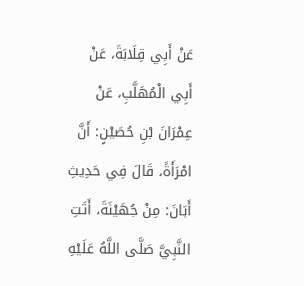عَنْ أَبِي قِلَابَةَ، عَنْ أَبِي الْمُهَلَّبِ، عَنْ عِمْرَانَ بْنِ حُصَيْنٍ: أَنَّ امْرَأَةً، قَالَ فِي حَدِيثِ أَبَانَ: مِنْ جُهَيْنَةَ، أَتَتِ النَّبِيَّ صَلَّى اللَّهُ عَلَيْهِ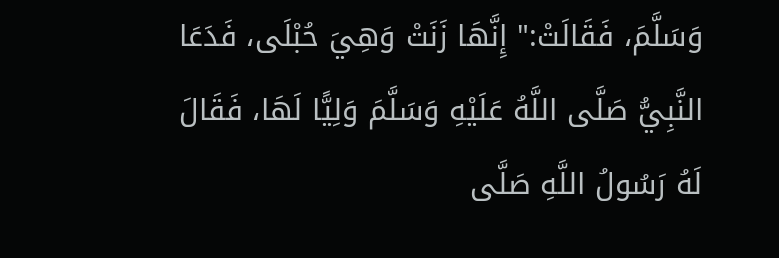وَسَلَّمَ، فَقَالَتْ:" إِنَّهَا زَنَتْ وَهِيَ حُبْلَى، فَدَعَا النَّبِيُّ صَلَّى اللَّهُ عَلَيْهِ وَسَلَّمَ وَلِيًّا لَهَا، فَقَالَ لَهُ رَسُولُ اللَّهِ صَلَّى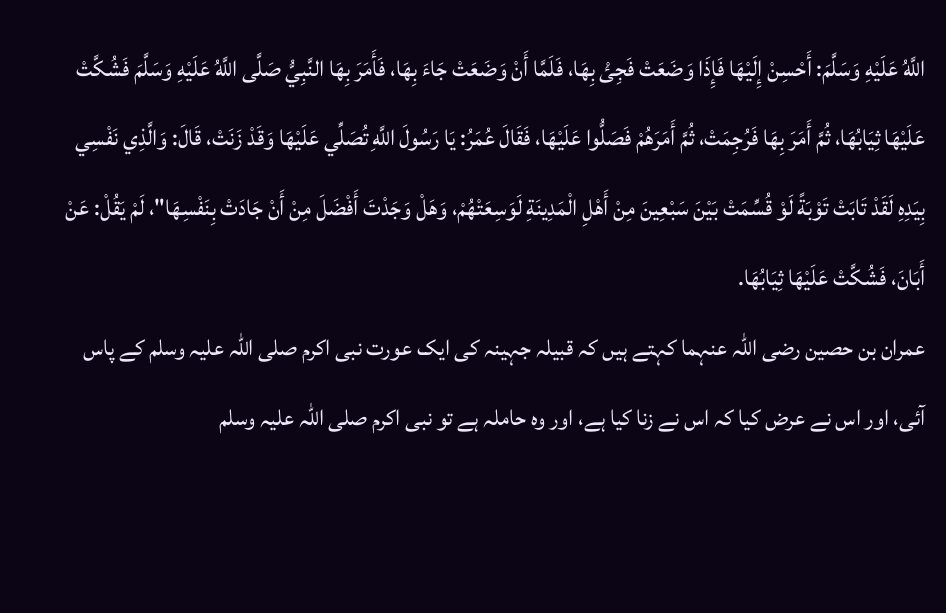اللَّهُ عَلَيْهِ وَسَلَّمَ: أَحْسِنْ إِلَيْهَا فَإِذَا وَضَعَتْ فَجِئْ بِهَا، فَلَمَّا أَنْ وَضَعَتْ جَاءَ بِهَا، فَأَمَرَ بِهَا النَّبِيُّ صَلَّى اللَّهُ عَلَيْهِ وَسَلَّمَ فَشُكَّتْ عَلَيْهَا ثِيَابُهَا، ثُمَّ أَمَرَ بِهَا فَرُجِمَتْ، ثُمَّ أَمَرَهُمْ فَصَلُّوا عَلَيْهَا، فَقَالَ عُمَرُ: يَا رَسُولَ اللَّهِ تُصَلِّي عَلَيْهَا وَقَدْ زَنَتْ، قَالَ: وَالَّذِي نَفْسِي بِيَدِهِ لَقَدْ تَابَتْ تَوْبَةً لَوْ قُسِّمَتْ بَيْنَ سَبْعِينَ مِنْ أَهْلِ الْمَدِينَةِ لَوَسِعَتْهُمْ، وَهَلْ وَجَدْتَ أَفْضَلَ مِنْ أَنْ جَادَتْ بِنَفْسِهَا"، لَمْ يَقُلْ: عَنْ أَبَانَ، فَشُكَّتْ عَلَيْهَا ثِيَابُهَا.
عمران بن حصین رضی اللہ عنہما کہتے ہیں کہ قبیلہ جہینہ کی ایک عورت نبی اکرم صلی اللہ علیہ وسلم کے پاس آئی، اور اس نے عرض کیا کہ اس نے زنا کیا ہے، اور وہ حاملہ ہے تو نبی اکرم صلی اللہ علیہ وسلم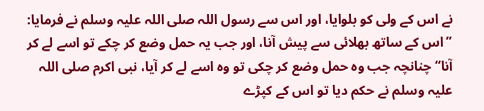نے اس کے ولی کو بلوایا، اور اس سے رسول اللہ صلی اللہ علیہ وسلم نے فرمایا: ”اس کے ساتھ بھلائی سے پیش آنا، اور جب یہ حمل وضع کر چکے تو اسے لے کر آنا“ چنانچہ جب وہ حمل وضع کر چکی تو وہ اسے لے کر آیا، نبی اکرم صلی اللہ علیہ وسلم نے حکم دیا تو اس کے کپڑے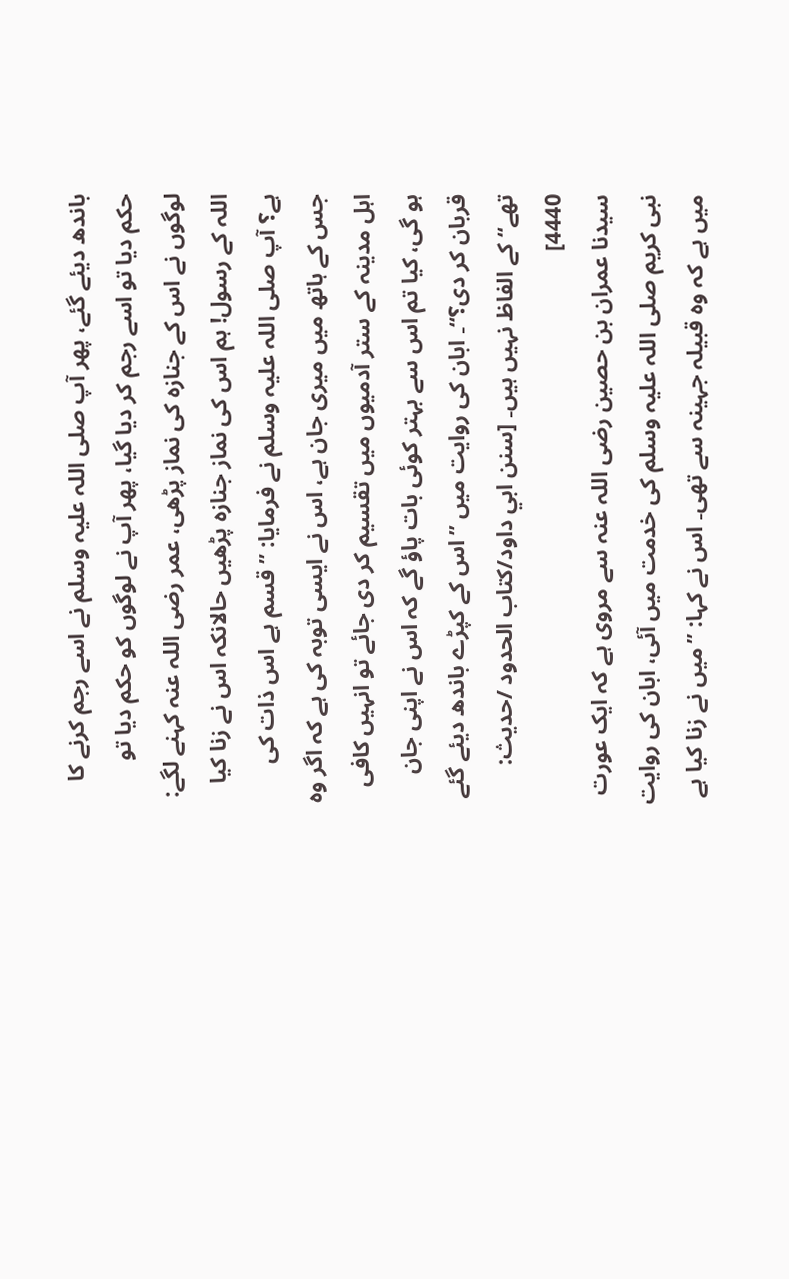باندھ دیئے گئے، پھر آپ صلی اللہ علیہ وسلم نے اسے رجم کرنے کا حکم دیا تو اسے رجم کر دیا گیا، پھر آپ نے لوگوں کو حکم دیا تو لوگوں نے اس کے جنازہ کی نماز پڑھی، عمر رضی اللہ عنہ کہنے لگے: اللہ کے رسول! ہم اس کی نماز جنازہ پڑھیں حالانکہ اس نے زنا کیا ہے؟ آپ صلی اللہ علیہ وسلم نے فرمایا: ”قسم ہے اس ذات کی جس کے ہاتھ میں میری جان ہے، اس نے ایسی توبہ کی ہے کہ اگر وہ اہل مدینہ کے ستر آدمیوں میں تقسیم کر دی جائے تو انہیں کافی ہو گی، کیا تم اس سے بہتر کوئی بات پاؤ گے کہ اس نے اپنی جان قربان کر دی؟“۔ ابان کی روایت میں ”اس کے کپڑے باندھ دیئے گئے تھے“ کے الفاظ نہیں ہیں۔ [سنن ابي داود/كتاب الحدود /حدیث: 4440]
سیدنا عمران بن حصین رضی اللہ عنہ سے مروی ہے کہ ایک عورت نبی کریم صلی اللہ علیہ وسلم کی خدمت میں آئی، ابان کی روایت میں ہے کہ وہ قبیلہ جہینہ سے تھی۔ اس نے کہا: ”میں نے زنا کیا ہے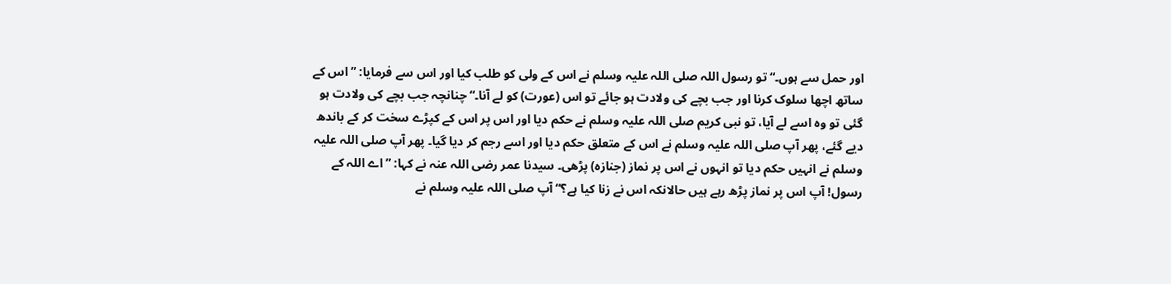اور حمل سے ہوں۔“ تو رسول اللہ صلی اللہ علیہ وسلم نے اس کے ولی کو طلب کیا اور اس سے فرمایا: ”اس کے ساتھ اچھا سلوک کرنا اور جب بچے کی ولادت ہو جائے تو اس (عورت) کو لے آنا۔“ چنانچہ جب بچے کی ولادت ہو گئی تو وہ اسے لے آیا، تو نبی کریم صلی اللہ علیہ وسلم نے حکم دیا اور اس پر اس کے کپڑے سخت کر کے باندھ دیے گئے، پھر آپ صلی اللہ علیہ وسلم نے اس کے متعلق حکم دیا اور اسے رجم کر دیا گیا۔ پھر آپ صلی اللہ علیہ وسلم نے انہیں حکم دیا تو انہوں نے اس پر نماز (جنازہ) پڑھی۔ سیدنا عمر رضی اللہ عنہ نے کہا: ”اے اللہ کے رسول! آپ اس پر نماز پڑھ رہے ہیں حالانکہ اس نے زنا کیا ہے؟“ آپ صلی اللہ علیہ وسلم نے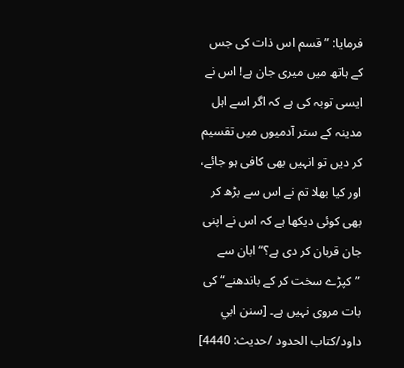فرمایا: ”قسم اس ذات کی جس کے ہاتھ میں میری جان ہے! اس نے ایسی توبہ کی ہے کہ اگر اسے اہل مدینہ کے ستر آدمیوں میں تقسیم کر دیں تو انہیں بھی کافی ہو جائے، اور کیا بھلا تم نے اس سے بڑھ کر بھی کوئی دیکھا ہے کہ اس نے اپنی جان قربان کر دی ہے؟“ ابان سے ”کپڑے سخت کر کے باندھنے“ کی بات مروی نہیں ہے۔ [سنن ابي داود/كتاب الحدود /حدیث: 4440]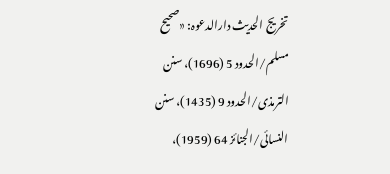تخریج الحدیث دارالدعوہ: «صحیح مسلم/الحدود 5 (1696)، سنن الترمذی/الحدود 9 (1435)، سنن النسائی/الجنائز 64 (1959)،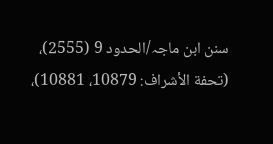سنن ابن ماجہ/الحدود 9 (2555)، (تحفة الأشراف: 10879، 10881)،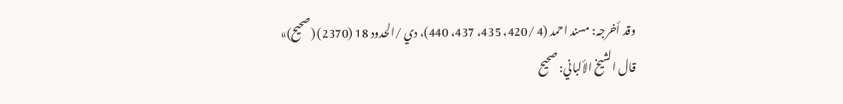وقد أخرجہ: مسند احمد (4 /420، 435، 437، 440)، دي /الحدود 18 (2370) (صحیح)»
قال الشيخ الألباني: صحيح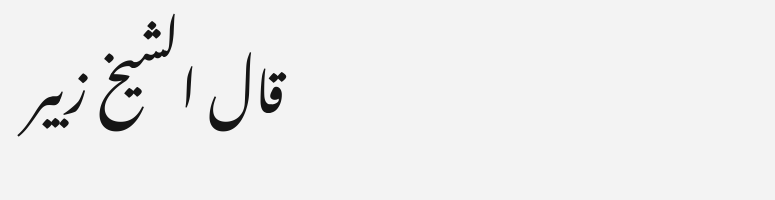قال الشيخ زبير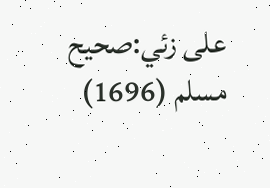على زئي:صحيح مسلم (1696)